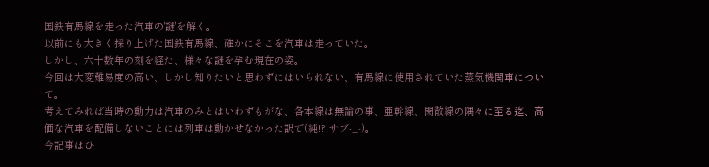国鉄有馬線を走った汽車の'謎'を解く。
以前にも大きく採り上げた国鉄有馬線、確かにそこを汽車は走っていた。
しかし、六十数年の刻を経た、様々な謎を孕む現在の姿。
今回は大変難易度の高い、しかし知りたいと思わずにはいられない、有馬線に使用されていた蒸気機関車について。
考えてみれば当時の動力は汽車のみとはいわずもがな、各本線は無論の事、亜幹線、閑散線の隅々に至る迄、高価な汽車を配備しないことには列車は動かせなかった訳で(純!? サブ-_-)。
今記事はひ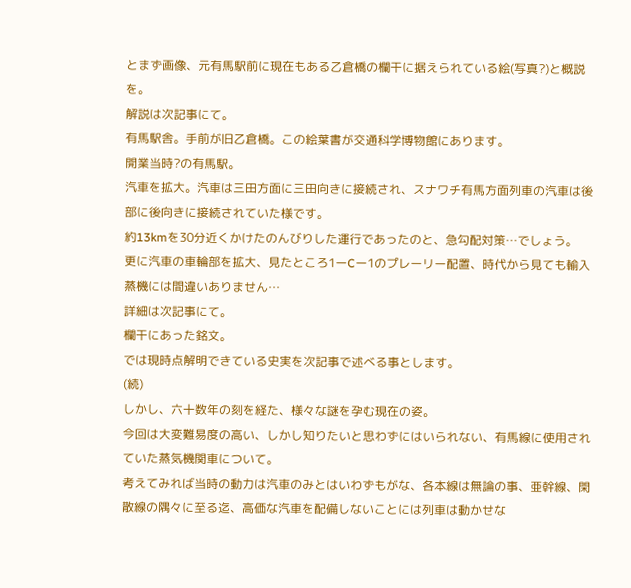とまず画像、元有馬駅前に現在もある乙倉橋の欄干に据えられている絵(写真?)と概説を。
解説は次記事にて。
有馬駅舎。手前が旧乙倉橋。この絵葉書が交通科学博物館にあります。
開業当時?の有馬駅。
汽車を拡大。汽車は三田方面に三田向きに接続され、スナワチ有馬方面列車の汽車は後部に後向きに接続されていた様です。
約13kmを30分近くかけたのんびりした運行であったのと、急勾配対策…でしょう。
更に汽車の車輪部を拡大、見たところ1ーCー1のプレーリー配置、時代から見ても輸入蒸機には間違いありません…
詳細は次記事にて。
欄干にあった銘文。
では現時点解明できている史実を次記事で述べる事とします。
(続)
しかし、六十数年の刻を経た、様々な謎を孕む現在の姿。
今回は大変難易度の高い、しかし知りたいと思わずにはいられない、有馬線に使用されていた蒸気機関車について。
考えてみれば当時の動力は汽車のみとはいわずもがな、各本線は無論の事、亜幹線、閑散線の隅々に至る迄、高価な汽車を配備しないことには列車は動かせな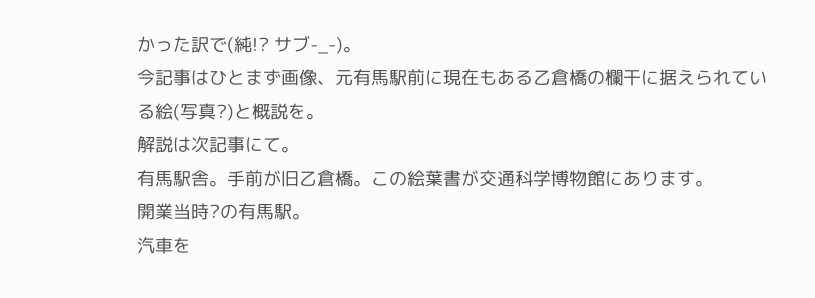かった訳で(純!? サブ-_-)。
今記事はひとまず画像、元有馬駅前に現在もある乙倉橋の欄干に据えられている絵(写真?)と概説を。
解説は次記事にて。
有馬駅舎。手前が旧乙倉橋。この絵葉書が交通科学博物館にあります。
開業当時?の有馬駅。
汽車を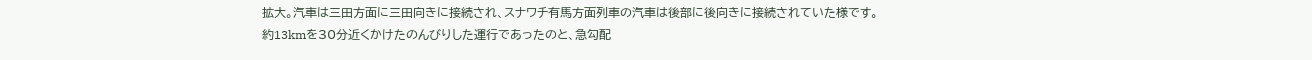拡大。汽車は三田方面に三田向きに接続され、スナワチ有馬方面列車の汽車は後部に後向きに接続されていた様です。
約13kmを30分近くかけたのんびりした運行であったのと、急勾配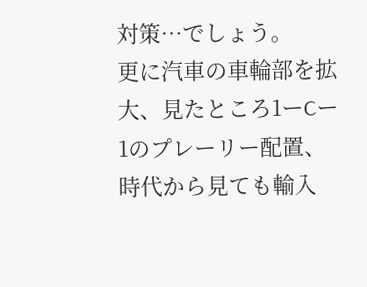対策…でしょう。
更に汽車の車輪部を拡大、見たところ1ーCー1のプレーリー配置、時代から見ても輸入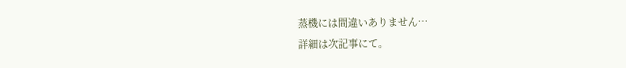蒸機には間違いありません…
詳細は次記事にて。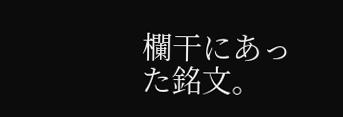欄干にあった銘文。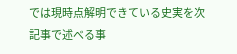では現時点解明できている史実を次記事で述べる事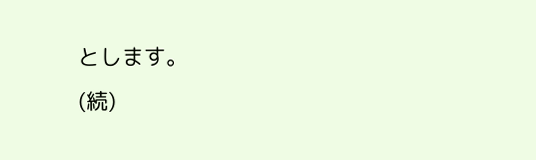とします。
(続)